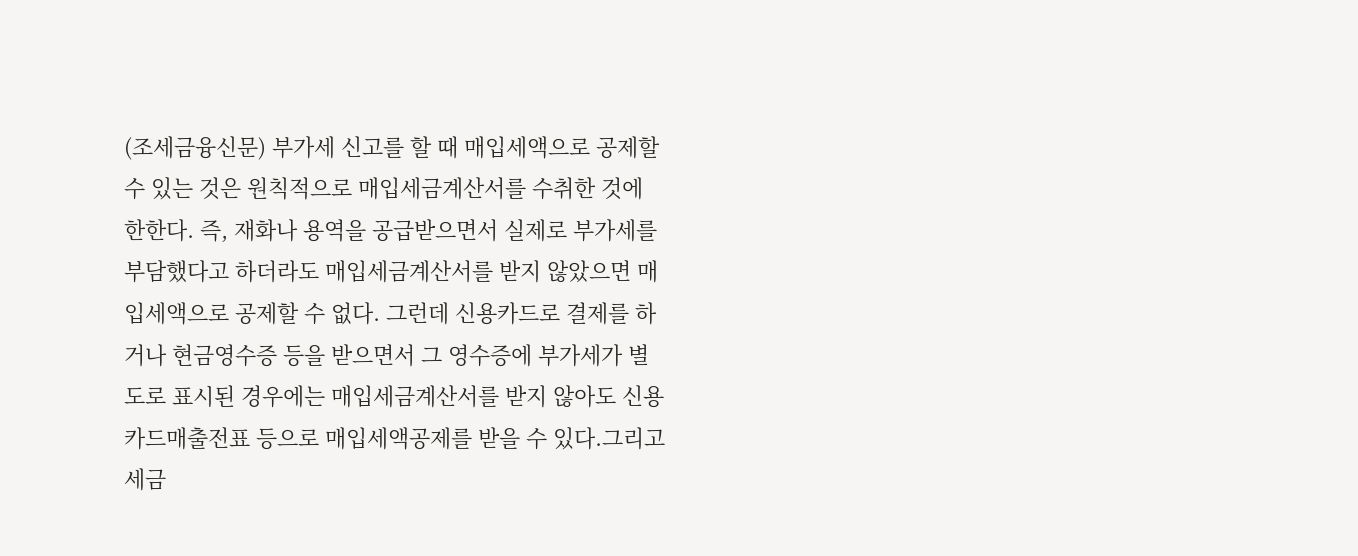(조세금융신문) 부가세 신고를 할 때 매입세액으로 공제할 수 있는 것은 원칙적으로 매입세금계산서를 수취한 것에 한한다. 즉, 재화나 용역을 공급받으면서 실제로 부가세를 부담했다고 하더라도 매입세금계산서를 받지 않았으면 매입세액으로 공제할 수 없다. 그런데 신용카드로 결제를 하거나 현금영수증 등을 받으면서 그 영수증에 부가세가 별도로 표시된 경우에는 매입세금계산서를 받지 않아도 신용카드매출전표 등으로 매입세액공제를 받을 수 있다.그리고 세금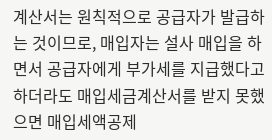계산서는 원칙적으로 공급자가 발급하는 것이므로, 매입자는 설사 매입을 하면서 공급자에게 부가세를 지급했다고 하더라도 매입세금계산서를 받지 못했으면 매입세액공제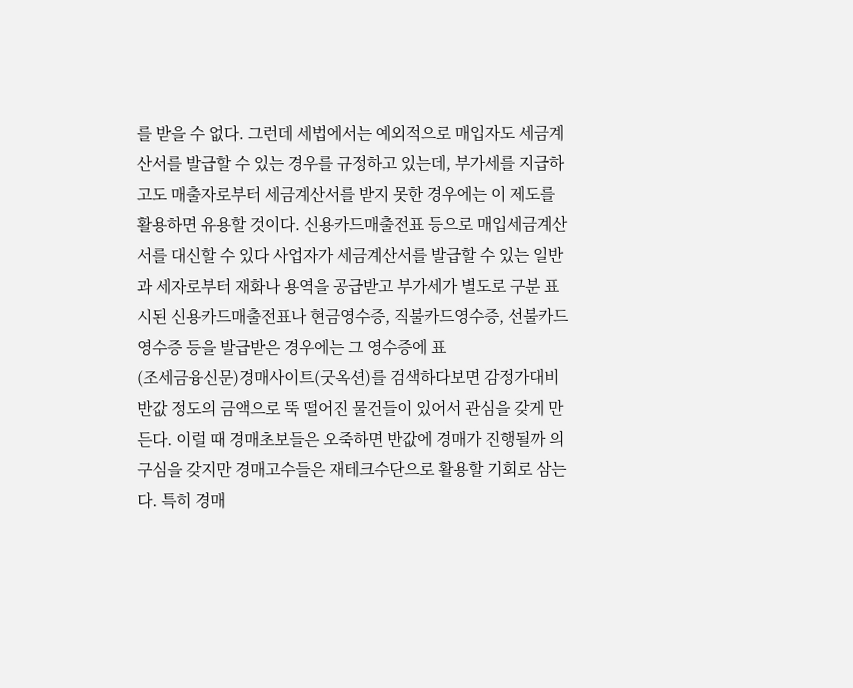를 받을 수 없다. 그런데 세법에서는 예외적으로 매입자도 세금계산서를 발급할 수 있는 경우를 규정하고 있는데, 부가세를 지급하고도 매출자로부터 세금계산서를 받지 못한 경우에는 이 제도를 활용하면 유용할 것이다. 신용카드매출전표 등으로 매입세금계산서를 대신할 수 있다 사업자가 세금계산서를 발급할 수 있는 일반과 세자로부터 재화나 용역을 공급받고 부가세가 별도로 구분 표시된 신용카드매출전표나 현금영수증, 직불카드영수증, 선불카드영수증 등을 발급받은 경우에는 그 영수증에 표
(조세금융신문)경매사이트(굿옥션)를 검색하다보면 감정가대비 반값 정도의 금액으로 뚝 떨어진 물건들이 있어서 관심을 갖게 만든다. 이럴 때 경매초보들은 오죽하면 반값에 경매가 진행될까 의구심을 갖지만 경매고수들은 재테크수단으로 활용할 기회로 삼는다. 특히 경매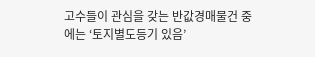고수들이 관심을 갖는 반값경매물건 중에는 ‘토지별도등기 있음’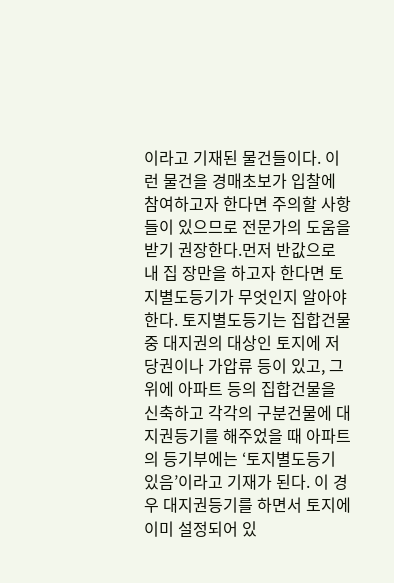이라고 기재된 물건들이다. 이런 물건을 경매초보가 입찰에 참여하고자 한다면 주의할 사항들이 있으므로 전문가의 도움을 받기 권장한다.먼저 반값으로 내 집 장만을 하고자 한다면 토지별도등기가 무엇인지 알아야 한다. 토지별도등기는 집합건물 중 대지권의 대상인 토지에 저당권이나 가압류 등이 있고, 그 위에 아파트 등의 집합건물을 신축하고 각각의 구분건물에 대지권등기를 해주었을 때 아파트의 등기부에는 ‘토지별도등기 있음’이라고 기재가 된다. 이 경우 대지권등기를 하면서 토지에 이미 설정되어 있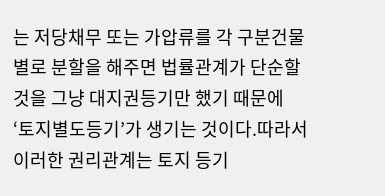는 저당채무 또는 가압류를 각 구분건물별로 분할을 해주면 법률관계가 단순할 것을 그냥 대지권등기만 했기 때문에 ‘토지별도등기’가 생기는 것이다.따라서 이러한 권리관계는 토지 등기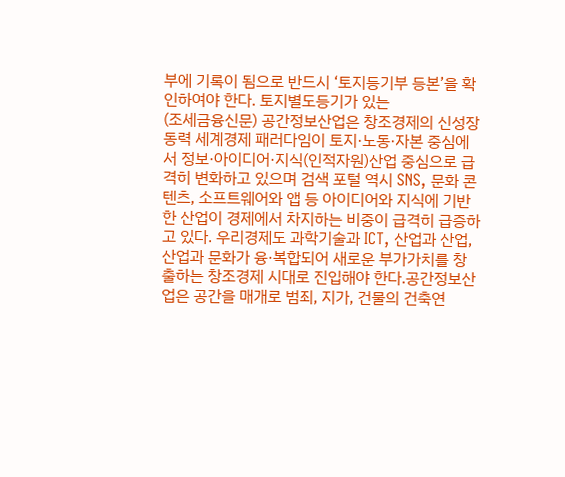부에 기록이 됨으로 반드시 ‘토지등기부 등본’을 확인하여야 한다. 토지별도등기가 있는
(조세금융신문) 공간정보산업은 창조경제의 신성장동력 세계경제 패러다임이 토지·노동·자본 중심에서 정보·아이디어·지식(인적자원)산업 중심으로 급격히 변화하고 있으며 검색 포털 역시 SNS, 문화 콘텐츠, 소프트웨어와 앱 등 아이디어와 지식에 기반한 산업이 경제에서 차지하는 비중이 급격히 급증하고 있다. 우리경제도 과학기술과 ICT, 산업과 산업, 산업과 문화가 융·복합되어 새로운 부가가치를 창출하는 창조경제 시대로 진입해야 한다.공간정보산업은 공간을 매개로 범죄, 지가, 건물의 건축연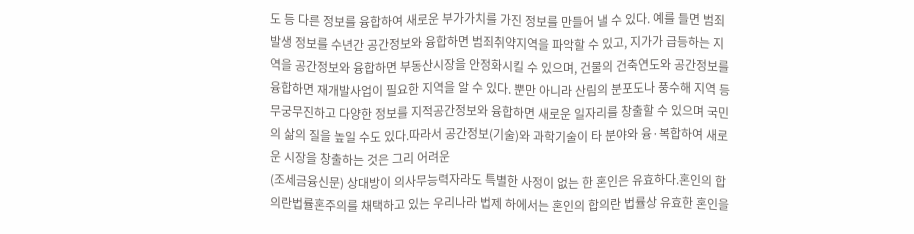도 등 다른 정보를 융합하여 새로운 부가가치를 가진 정보를 만들어 낼 수 있다. 예를 들면 범죄발생 정보를 수년간 공간정보와 융합하면 범죄취약지역을 파악할 수 있고, 지가가 급등하는 지역을 공간정보와 융합하면 부동산시장을 안정화시킬 수 있으며, 건물의 건축연도와 공간정보를 융합하면 재개발사업이 필요한 지역을 알 수 있다. 뿐만 아니라 산림의 분포도나 풍수해 지역 등 무궁무진하고 다양한 정보를 지적공간정보와 융합하면 새로운 일자리를 창출할 수 있으며 국민의 삶의 질을 높일 수도 있다.따라서 공간정보(기술)와 과학기술이 타 분야와 융·복합하여 새로운 시장을 창출하는 것은 그리 어려운
(조세금융신문) 상대방이 의사무능력자라도 특별한 사정이 없는 한 혼인은 유효하다.혼인의 합의란법률혼주의를 채택하고 있는 우리나라 법제 하에서는 혼인의 합의란 법률상 유효한 혼인을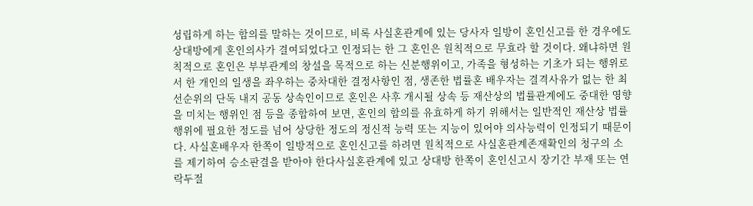성립하게 하는 합의를 말하는 것이므로, 비록 사실혼관계에 있는 당사자 일방이 혼인신고를 한 경우에도 상대방에게 혼인의사가 결여되었다고 인정되는 한 그 혼인은 원칙적으로 무효라 할 것이다. 왜냐하면 원칙적으로 혼인은 부부관계의 창설을 목적으로 하는 신분행위이고, 가족을 형성하는 기초가 되는 행위로서 한 개인의 일생을 좌우하는 중차대한 결정사항인 점, 생존한 법률혼 배우자는 결격사유가 없는 한 최선순위의 단독 내지 공동 상속인이므로 혼인은 사후 개시될 상속 등 재산상의 법률관계에도 중대한 영향을 미치는 행위인 점 등을 종합하여 보면, 혼인의 합의를 유효하게 하기 위해서는 일반적인 재산상 법률행위에 필요한 정도를 넘어 상당한 정도의 정신적 능력 또는 지능이 있어야 의사능력이 인정되기 때문이다. 사실혼배우자 한쪽이 일방적으로 혼인신고를 하려면 원칙적으로 사실혼관계존재확인의 청구의 소를 제기하여 승소판결을 받아야 한다사실혼관계에 있고 상대방 한쪽이 혼인신고시 장기간 부재 또는 연락두절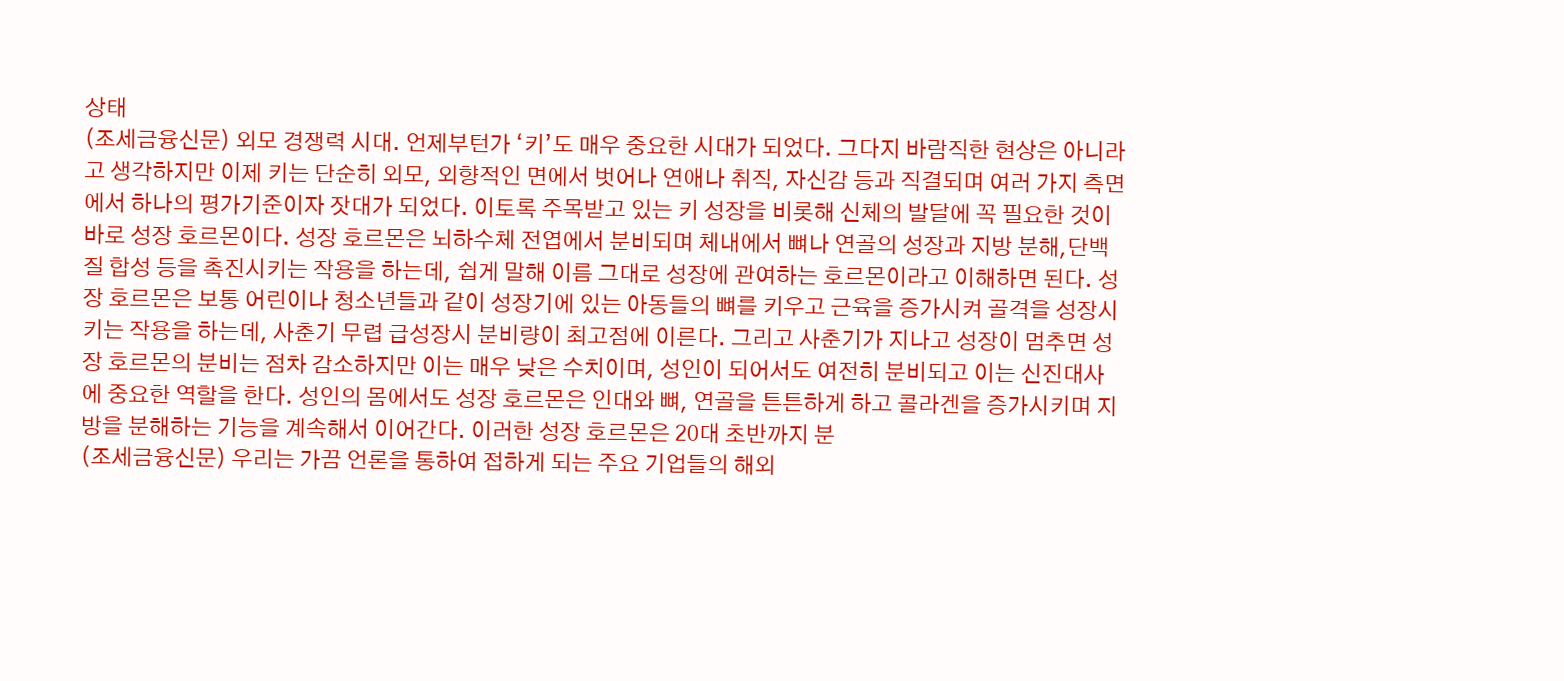상태
(조세금융신문) 외모 경쟁력 시대. 언제부턴가 ‘키’도 매우 중요한 시대가 되었다. 그다지 바람직한 현상은 아니라고 생각하지만 이제 키는 단순히 외모, 외향적인 면에서 벗어나 연애나 취직, 자신감 등과 직결되며 여러 가지 측면에서 하나의 평가기준이자 잣대가 되었다. 이토록 주목받고 있는 키 성장을 비롯해 신체의 발달에 꼭 필요한 것이 바로 성장 호르몬이다. 성장 호르몬은 뇌하수체 전엽에서 분비되며 체내에서 뼈나 연골의 성장과 지방 분해,단백질 합성 등을 촉진시키는 작용을 하는데, 쉽게 말해 이름 그대로 성장에 관여하는 호르몬이라고 이해하면 된다. 성장 호르몬은 보통 어린이나 청소년들과 같이 성장기에 있는 아동들의 뼈를 키우고 근육을 증가시켜 골격을 성장시키는 작용을 하는데, 사춘기 무렵 급성장시 분비량이 최고점에 이른다. 그리고 사춘기가 지나고 성장이 멈추면 성장 호르몬의 분비는 점차 감소하지만 이는 매우 낮은 수치이며, 성인이 되어서도 여전히 분비되고 이는 신진대사에 중요한 역할을 한다. 성인의 몸에서도 성장 호르몬은 인대와 뼈, 연골을 튼튼하게 하고 콜라겐을 증가시키며 지방을 분해하는 기능을 계속해서 이어간다. 이러한 성장 호르몬은 20대 초반까지 분
(조세금융신문) 우리는 가끔 언론을 통하여 접하게 되는 주요 기업들의 해외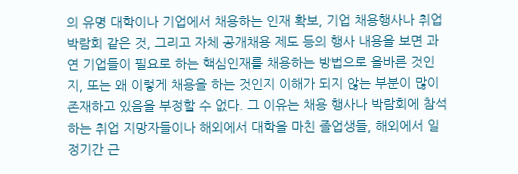의 유명 대학이나 기업에서 채용하는 인재 확보, 기업 채용행사나 취업 박람회 같은 것, 그리고 자체 공개채용 제도 등의 행사 내용을 보면 과연 기업들이 필요로 하는 핵심인재를 채용하는 방법으로 올바른 것인지, 또는 왜 이렇게 채용을 하는 것인지 이해가 되지 않는 부분이 많이 존재하고 있음을 부정할 수 없다. 그 이유는 채용 행사나 박람회에 참석하는 취업 지망자들이나 해외에서 대학을 마친 졸업생들, 해외에서 일정기간 근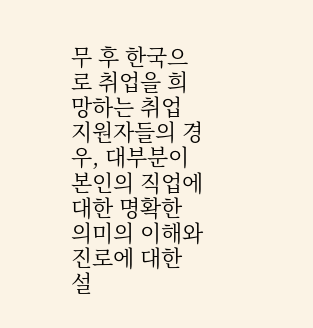무 후 한국으로 취업을 희망하는 취업 지원자들의 경우, 대부분이 본인의 직업에 대한 명확한 의미의 이해와 진로에 대한 설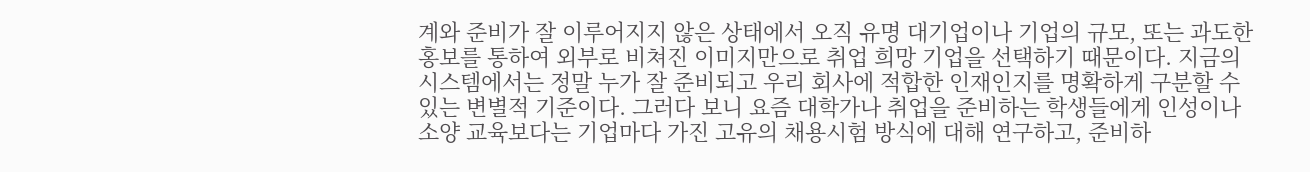계와 준비가 잘 이루어지지 않은 상태에서 오직 유명 대기업이나 기업의 규모, 또는 과도한 홍보를 통하여 외부로 비쳐진 이미지만으로 취업 희망 기업을 선택하기 때문이다. 지금의 시스템에서는 정말 누가 잘 준비되고 우리 회사에 적합한 인재인지를 명확하게 구분할 수 있는 변별적 기준이다. 그러다 보니 요즘 대학가나 취업을 준비하는 학생들에게 인성이나 소양 교육보다는 기업마다 가진 고유의 채용시험 방식에 대해 연구하고, 준비하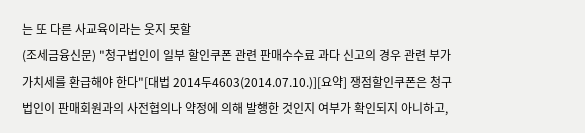는 또 다른 사교육이라는 웃지 못할
(조세금융신문) "청구법인이 일부 할인쿠폰 관련 판매수수료 과다 신고의 경우 관련 부가가치세를 환급해야 한다"[대법 2014두4603(2014.07.10.)][요약] 쟁점할인쿠폰은 청구법인이 판매회원과의 사전협의나 약정에 의해 발행한 것인지 여부가 확인되지 아니하고,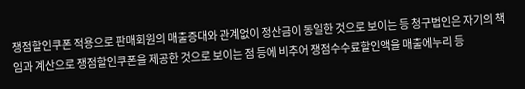쟁점할인쿠폰 적용으로 판매회원의 매출증대와 관계없이 정산금이 동일한 것으로 보이는 등 청구법인은 자기의 책임과 계산으로 쟁점할인쿠폰을 제공한 것으로 보이는 점 등에 비추어 쟁점수수료할인액을 매출에누리 등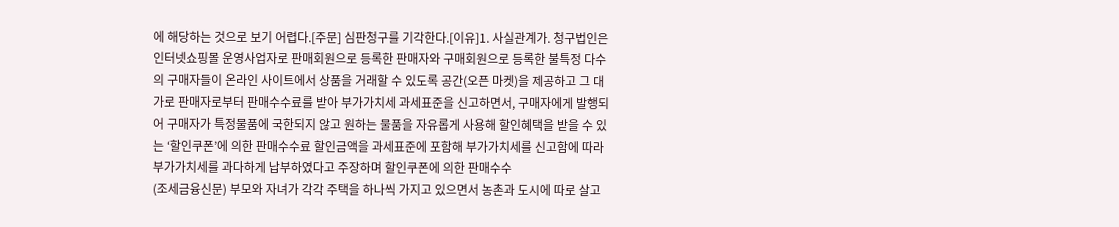에 해당하는 것으로 보기 어렵다.[주문] 심판청구를 기각한다.[이유]1. 사실관계가. 청구법인은 인터넷쇼핑몰 운영사업자로 판매회원으로 등록한 판매자와 구매회원으로 등록한 불특정 다수의 구매자들이 온라인 사이트에서 상품을 거래할 수 있도록 공간(오픈 마켓)을 제공하고 그 대가로 판매자로부터 판매수수료를 받아 부가가치세 과세표준을 신고하면서, 구매자에게 발행되어 구매자가 특정물품에 국한되지 않고 원하는 물품을 자유롭게 사용해 할인혜택을 받을 수 있는 ‘할인쿠폰’에 의한 판매수수료 할인금액을 과세표준에 포함해 부가가치세를 신고함에 따라 부가가치세를 과다하게 납부하였다고 주장하며 할인쿠폰에 의한 판매수수
(조세금융신문) 부모와 자녀가 각각 주택을 하나씩 가지고 있으면서 농촌과 도시에 따로 살고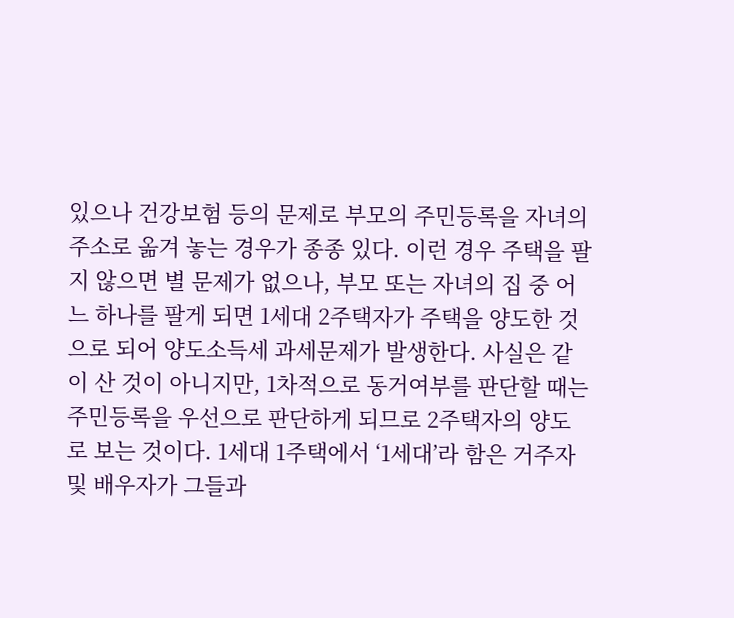있으나 건강보험 등의 문제로 부모의 주민등록을 자녀의 주소로 옮겨 놓는 경우가 종종 있다. 이런 경우 주택을 팔지 않으면 별 문제가 없으나, 부모 또는 자녀의 집 중 어느 하나를 팔게 되면 1세대 2주택자가 주택을 양도한 것으로 되어 양도소득세 과세문제가 발생한다. 사실은 같이 산 것이 아니지만, 1차적으로 동거여부를 판단할 때는 주민등록을 우선으로 판단하게 되므로 2주택자의 양도로 보는 것이다. 1세대 1주택에서 ‘1세대’라 함은 거주자 및 배우자가 그들과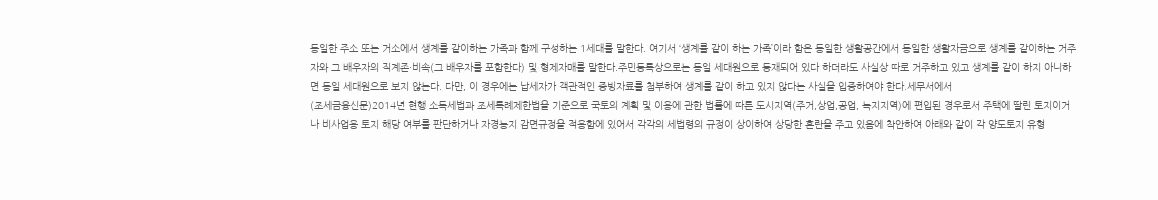동일한 주소 또는 거소에서 생계를 같이하는 가족과 함께 구성하는 1세대를 말한다. 여기서 ‘생계를 같이 하는 가족’이라 함은 동일한 생활공간에서 동일한 생활자금으로 생계를 같이하는 거주자와 그 배우자의 직계존·비속(그 배우자를 포함한다) 및 형제자매를 말한다.주민등록상으로는 동일 세대원으로 등재되어 있다 하더라도 사실상 따로 거주하고 있고 생계를 같이 하지 아니하면 동일 세대원으로 보지 않는다. 다만, 이 경우에는 납세자가 객관적인 증빙자료를 첨부하여 생계를 같이 하고 있지 않다는 사실을 입증하여야 한다.세무서에서
(조세금융신문)2014년 현행 소득세법과 조세특례제한법을 기준으로 국토의 계획 및 이용에 관한 법률에 따른 도시지역(주거,상업,공업, 녹지지역)에 편입된 경우로서 주택에 딸린 토지이거나 비사업용 토지 해당 여부를 판단하거나 자경농지 감면규정을 적용함에 있어서 각각의 세법령의 규정이 상이하여 상당한 혼란을 주고 있음에 착안하여 아래와 같이 각 양도토지 유형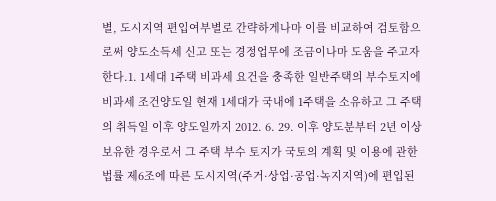별, 도시지역 편입여부별로 간략하게나마 이를 비교하여 검토함으로써 양도소득세 신고 또는 경정업무에 조금이나마 도움을 주고자 한다.1. 1세대 1주택 비과세 요건을 충족한 일반주택의 부수토지에 비과세 조건양도일 현재 1세대가 국내에 1주택을 소유하고 그 주택의 취득일 이후 양도일까지 2012. 6. 29. 이후 양도분부터 2년 이상 보유한 경우로서 그 주택 부수 토지가 국토의 계획 및 이용에 관한 법률 제6조에 따른 도시지역(주거·상업·공업·녹지지역)에 편입된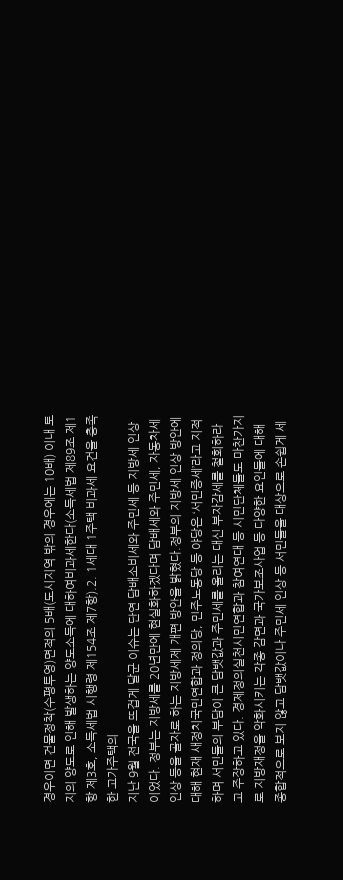경우이면 건물정착(수평투영)면적의 5배(도시지역 밖의 경우에는 10배) 이내 토지의 양도로 인해 발생하는 양도소득에 대하여비과세한다(소득세법 제89조 제1항 제3호, 소득세법 시행령 제154조 제7항).2. 1세대 1주택 비과세 요건을 충족한 고가주택의
지난 9월 전국을 뜨겁게 달군 이슈는 단연 담배소비세와 주민세 등 지방세 인상이었다. 정부는 지방세를 20년만에 현실화하겠다며 담배세와 주민세, 자동차세 인상 등을 골자로 하는 지방세제 개편 방안을 밝혔다.정부의 지방세 인상 방안에 대해 현재 새정치국민연합과 정의당, 민주노동당 등 야당은 ‘서민증세’라고 지적하며 서민들의 부담이 큰 담뱃값과 주민세를 올리는 대신 부자감세를 철회하라고 주장하고 있다. 경제정의실천시민연합과 참여연대 등 시민단체들도 마찬가지로 지방재정을 악화시키는 각종 감면과 국가보조사업 등 다양한 요인들에 대해 종합적으로 보지 않고 담뱃값이나 주민세 인상 등 서민들을 대상으로 손쉽게 세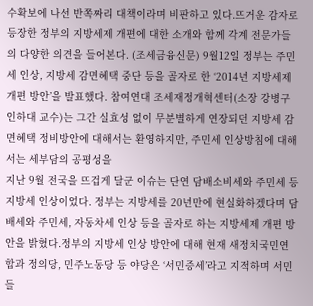수확보에 나선 반쪽짜리 대책이라며 비판하고 있다.뜨거운 감자로 등장한 정부의 지방세제 개편에 대한 소개와 함께 각계 전문가들의 다양한 의견을 들어본다. (조세금융신문) 9월12일 정부는 주민세 인상, 지방세 감면혜택 중단 등을 골자로 한 ‘2014년 지방세제 개편 방안’을 발표했다. 참여연대 조세재정개혁센터(소장 강병구 인하대 교수)는 그간 실효성 없이 무분별하게 연장되던 지방세 감면혜택 정비방안에 대해서는 환영하지만, 주민세 인상방침에 대해서는 세부담의 공평성을
지난 9월 전국을 뜨겁게 달군 이슈는 단연 담배소비세와 주민세 등 지방세 인상이었다. 정부는 지방세를 20년만에 현실화하겠다며 담배세와 주민세, 자동차세 인상 등을 골자로 하는 지방세제 개편 방안을 밝혔다.정부의 지방세 인상 방안에 대해 현재 새정치국민연합과 정의당, 민주노동당 등 야당은 ‘서민증세’라고 지적하며 서민들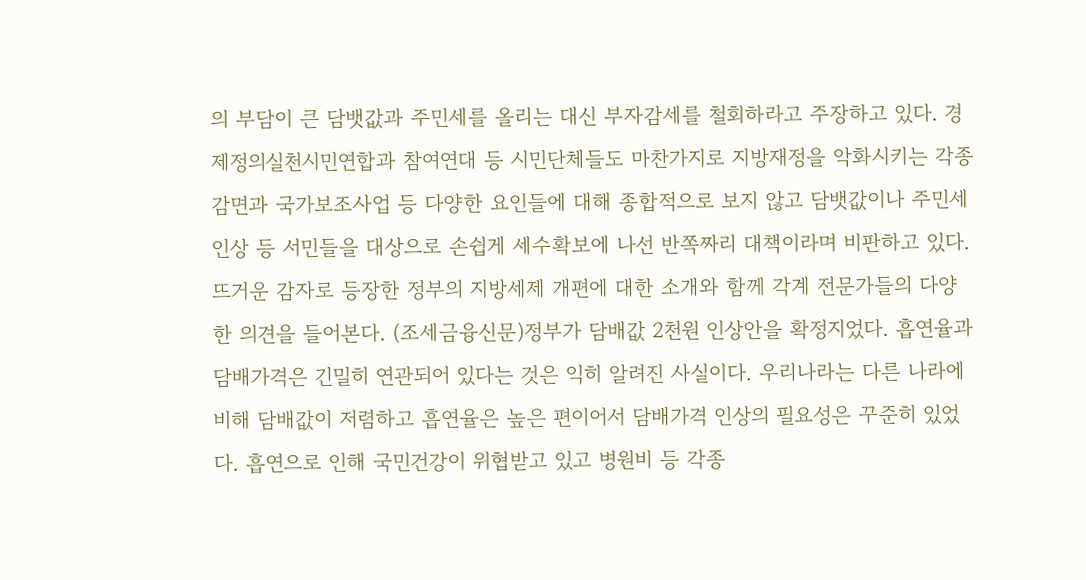의 부담이 큰 담뱃값과 주민세를 올리는 대신 부자감세를 철회하라고 주장하고 있다. 경제정의실천시민연합과 참여연대 등 시민단체들도 마찬가지로 지방재정을 악화시키는 각종 감면과 국가보조사업 등 다양한 요인들에 대해 종합적으로 보지 않고 담뱃값이나 주민세 인상 등 서민들을 대상으로 손쉽게 세수확보에 나선 반쪽짜리 대책이라며 비판하고 있다.뜨거운 감자로 등장한 정부의 지방세제 개편에 대한 소개와 함께 각계 전문가들의 다양한 의견을 들어본다. (조세금융신문)정부가 담배값 2천원 인상안을 확정지었다. 흡연율과 담배가격은 긴밀히 연관되어 있다는 것은 익히 알려진 사실이다. 우리나라는 다른 나라에 비해 담배값이 저렴하고 흡연율은 높은 편이어서 담배가격 인상의 필요성은 꾸준히 있었다. 흡연으로 인해 국민건강이 위협받고 있고 병원비 등 각종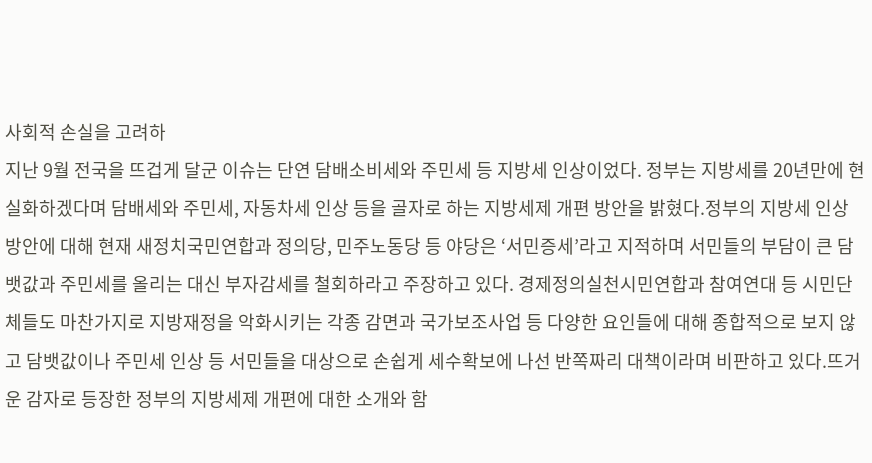사회적 손실을 고려하
지난 9월 전국을 뜨겁게 달군 이슈는 단연 담배소비세와 주민세 등 지방세 인상이었다. 정부는 지방세를 20년만에 현실화하겠다며 담배세와 주민세, 자동차세 인상 등을 골자로 하는 지방세제 개편 방안을 밝혔다.정부의 지방세 인상 방안에 대해 현재 새정치국민연합과 정의당, 민주노동당 등 야당은 ‘서민증세’라고 지적하며 서민들의 부담이 큰 담뱃값과 주민세를 올리는 대신 부자감세를 철회하라고 주장하고 있다. 경제정의실천시민연합과 참여연대 등 시민단체들도 마찬가지로 지방재정을 악화시키는 각종 감면과 국가보조사업 등 다양한 요인들에 대해 종합적으로 보지 않고 담뱃값이나 주민세 인상 등 서민들을 대상으로 손쉽게 세수확보에 나선 반쪽짜리 대책이라며 비판하고 있다.뜨거운 감자로 등장한 정부의 지방세제 개편에 대한 소개와 함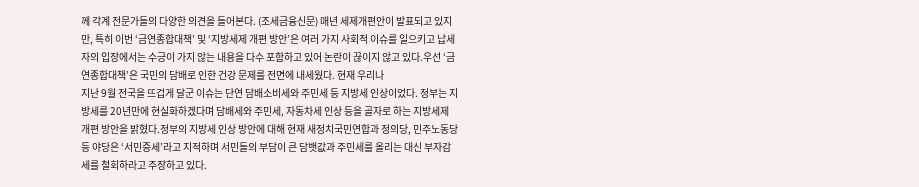께 각계 전문가들의 다양한 의견을 들어본다. (조세금융신문) 매년 세제개편안이 발표되고 있지만, 특히 이번 ‘금연종합대책’ 및 ‘지방세제 개편 방안’은 여러 가지 사회적 이슈를 일으키고 납세자의 입장에서는 수긍이 가지 않는 내용을 다수 포함하고 있어 논란이 끊이지 않고 있다.우선 ‘금연종합대책’은 국민의 담배로 인한 건강 문제를 전면에 내세웠다. 현재 우리나
지난 9월 전국을 뜨겁게 달군 이슈는 단연 담배소비세와 주민세 등 지방세 인상이었다. 정부는 지방세를 20년만에 현실화하겠다며 담배세와 주민세, 자동차세 인상 등을 골자로 하는 지방세제 개편 방안을 밝혔다.정부의 지방세 인상 방안에 대해 현재 새정치국민연합과 정의당, 민주노동당 등 야당은 ‘서민증세’라고 지적하며 서민들의 부담이 큰 담뱃값과 주민세를 올리는 대신 부자감세를 철회하라고 주장하고 있다.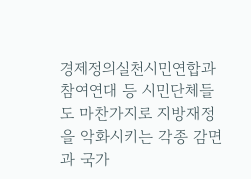경제정의실천시민연합과 참여연대 등 시민단체들도 마찬가지로 지방재정을 악화시키는 각종 감면과 국가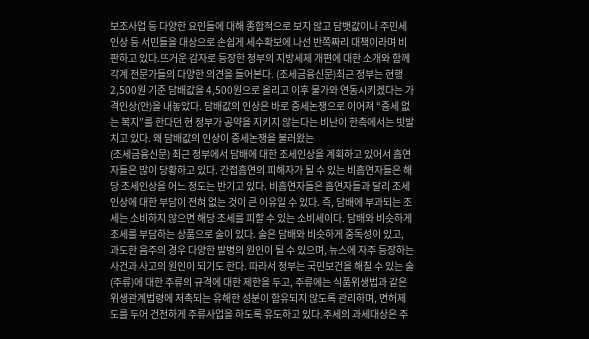보조사업 등 다양한 요인들에 대해 종합적으로 보지 않고 담뱃값이나 주민세 인상 등 서민들을 대상으로 손쉽게 세수확보에 나선 반쪽짜리 대책이라며 비판하고 있다.뜨거운 감자로 등장한 정부의 지방세제 개편에 대한 소개와 함께 각계 전문가들의 다양한 의견을 들어본다. (조세금융신문)최근 정부는 현행 2,500원 기준 담배값을 4,500원으로 올리고 이후 물가와 연동시키겠다는 가격인상(안)을 내놓았다. 담배값의 인상은 바로 증세논쟁으로 이어져 “증세 없는 복지”를 한다던 현 정부가 공약을 지키지 않는다는 비난이 한측에서는 빗발치고 있다. 왜 담배값의 인상이 증세논쟁을 불러왔는
(조세금융신문) 최근 정부에서 담배에 대한 조세인상을 계획하고 있어서 흡연자들은 많이 당황하고 있다. 간접흡연의 피해자가 될 수 있는 비흡연자들은 해당 조세인상을 어느 정도는 반기고 있다. 비흡연자들은 흡연자들과 달리 조세인상에 대한 부담이 전혀 없는 것이 큰 이유일 수 있다. 즉, 담배에 부과되는 조세는 소비하지 않으면 해당 조세를 피할 수 있는 소비세이다. 담배와 비슷하게 조세를 부담하는 상품으로 술이 있다. 술은 담배와 비슷하게 중독성이 있고, 과도한 음주의 경우 다양한 발병의 원인이 될 수 있으며, 뉴스에 자주 등장하는 사건과 사고의 원인이 되기도 한다. 따라서 정부는 국민보건을 해칠 수 있는 술(주류)에 대한 주류의 규격에 대한 제한을 두고, 주류에는 식품위생법과 같은 위생관계법령에 저촉되는 유해한 성분이 함유되지 않도록 관리하며, 면허제도를 두어 건전하게 주류사업을 하도록 유도하고 있다.주세의 과세대상은 주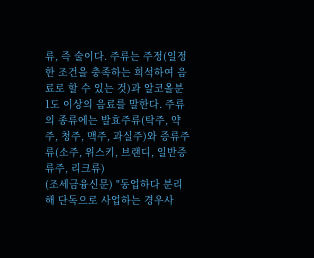류, 즉 술이다. 주류는 주정(일정한 조건을 충족하는 희석하여 음료로 할 수 있는 것)과 알코올분 1도 이상의 음료를 말한다. 주류의 종류에는 발효주류(탁주, 약주, 청주, 맥주, 과실주)와 증류주류(소주, 위스키, 브랜디, 일반증류주, 리크류)
(조세금융신문) "동업하다 분리해 단독으로 사업하는 경우사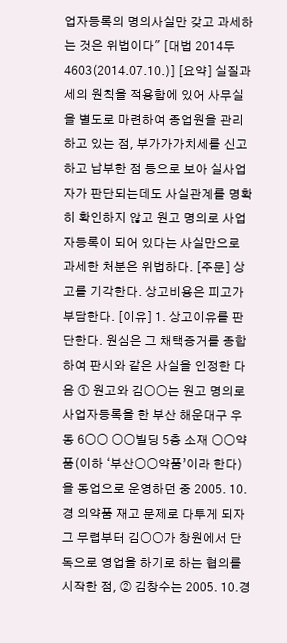업자등록의 명의사실만 갖고 과세하는 것은 위법이다" [대법 2014두4603(2014.07.10.)] [요약] 실질과세의 원칙을 적용함에 있어 사무실을 별도로 마련하여 종업원을 관리하고 있는 점, 부가가가치세를 신고하고 납부한 점 등으로 보아 실사업자가 판단되는데도 사실관계를 명확히 확인하지 않고 원고 명의로 사업자등록이 되어 있다는 사실만으로 과세한 처분은 위법하다. [주문] 상고를 기각한다. 상고비용은 피고가 부담한다. [이유] 1. 상고이유를 판단한다. 원심은 그 채택증거를 종합하여 판시와 같은 사실을 인정한 다음 ① 원고와 김○○는 원고 명의로 사업자등록을 한 부산 해운대구 우동 6○○ ○○빌딩 5층 소재 ○○약품(이하 ‘부산○○약품’이라 한다)을 동업으로 운영하던 중 2005. 10.경 의약품 재고 문제로 다투게 되자 그 무렵부터 김○○가 창원에서 단독으로 영업을 하기로 하는 협의를 시작한 점, ② 김창수는 2005. 10.경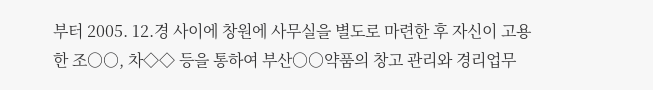부터 2005. 12.경 사이에 창원에 사무실을 별도로 마련한 후 자신이 고용한 조○○, 차◇◇ 등을 통하여 부산○○약품의 창고 관리와 경리업무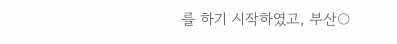를 하기 시작하였고, 부산○